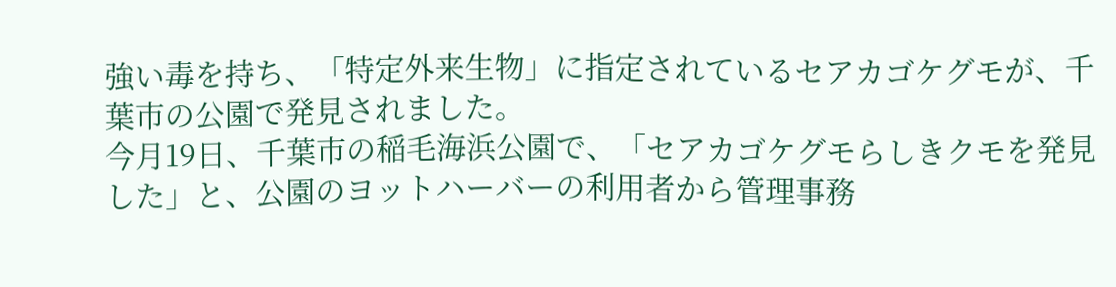強い毒を持ち、「特定外来生物」に指定されているセアカゴケグモが、千葉市の公園で発見されました。
今月19日、千葉市の稲毛海浜公園で、「セアカゴケグモらしきクモを発見した」と、公園のヨットハーバーの利用者から管理事務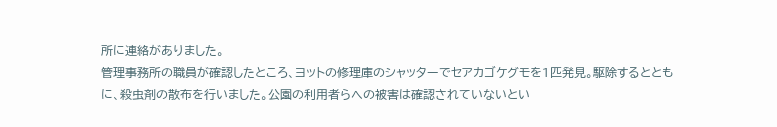所に連絡がありました。
管理事務所の職員が確認したところ、ヨットの修理庫のシャッターでセアカゴケグモを1匹発見。駆除するとともに、殺虫剤の散布を行いました。公園の利用者らへの被害は確認されていないとい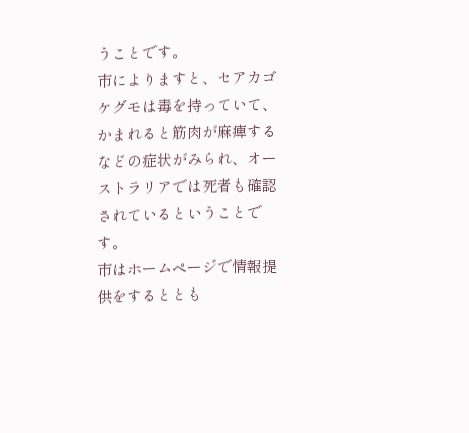うことです。
市によりますと、セアカゴケグモは毒を持っていて、かまれると筋肉が麻痺するなどの症状がみられ、オーストラリアでは死者も確認されているということです。
市はホームページで情報提供をするととも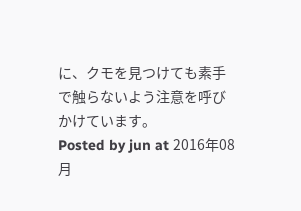に、クモを見つけても素手で触らないよう注意を呼びかけています。
Posted by jun at 2016年08月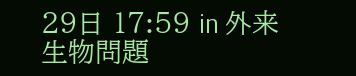29日 17:59 in 外来生物問題